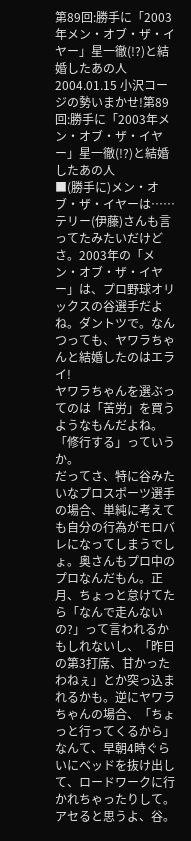第89回:勝手に「2003年メン・オブ・ザ・イヤー」星一徹(!?)と結婚したあの人
2004.01.15 小沢コージの勢いまかせ!第89回:勝手に「2003年メン・オブ・ザ・イヤー」星一徹(!?)と結婚したあの人
■(勝手に)メン・オブ・ザ・イヤーは……
テリー(伊藤)さんも言ってたみたいだけどさ。2003年の「メン・オブ・ザ・イヤー」は、プロ野球オリックスの谷選手だよね。ダントツで。なんつっても、ヤワラちゃんと結婚したのはエライ!
ヤワラちゃんを選ぶってのは「苦労」を買うようなもんだよね。「修行する」っていうか。
だってさ、特に谷みたいなプロスポーツ選手の場合、単純に考えても自分の行為がモロバレになってしまうでしょ。奥さんもプロ中のプロなんだもん。正月、ちょっと怠けてたら「なんで走んないの?」って言われるかもしれないし、「昨日の第3打席、甘かったわねぇ」とか突っ込まれるかも。逆にヤワラちゃんの場合、「ちょっと行ってくるから」なんて、早朝4時ぐらいにベッドを抜け出して、ロードワークに行かれちゃったりして。アセると思うよ、谷。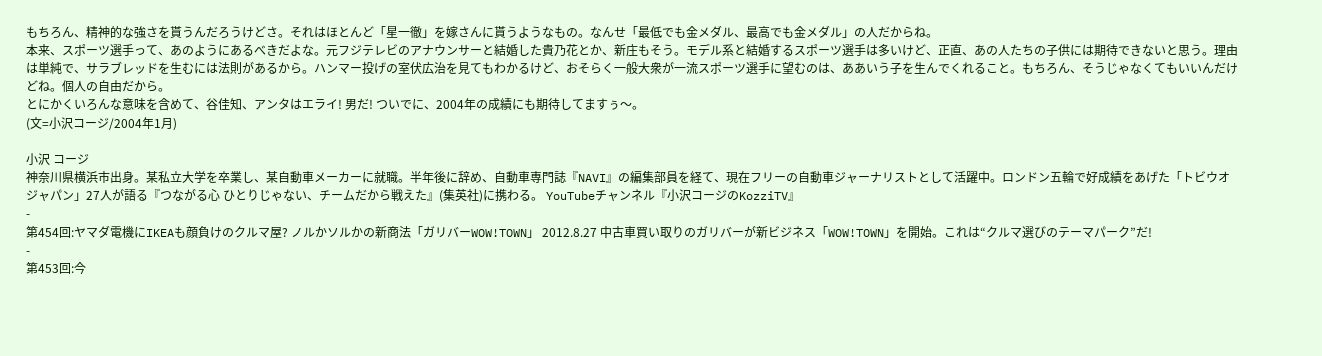もちろん、精神的な強さを貰うんだろうけどさ。それはほとんど「星一徹」を嫁さんに貰うようなもの。なんせ「最低でも金メダル、最高でも金メダル」の人だからね。
本来、スポーツ選手って、あのようにあるべきだよな。元フジテレビのアナウンサーと結婚した貴乃花とか、新庄もそう。モデル系と結婚するスポーツ選手は多いけど、正直、あの人たちの子供には期待できないと思う。理由は単純で、サラブレッドを生むには法則があるから。ハンマー投げの室伏広治を見てもわかるけど、おそらく一般大衆が一流スポーツ選手に望むのは、ああいう子を生んでくれること。もちろん、そうじゃなくてもいいんだけどね。個人の自由だから。
とにかくいろんな意味を含めて、谷佳知、アンタはエライ! 男だ! ついでに、2004年の成績にも期待してますぅ〜。
(文=小沢コージ/2004年1月)

小沢 コージ
神奈川県横浜市出身。某私立大学を卒業し、某自動車メーカーに就職。半年後に辞め、自動車専門誌『NAVI』の編集部員を経て、現在フリーの自動車ジャーナリストとして活躍中。ロンドン五輪で好成績をあげた「トビウオジャパン」27人が語る『つながる心 ひとりじゃない、チームだから戦えた』(集英社)に携わる。 YouTubeチャンネル『小沢コージのKozziTV』
-
第454回:ヤマダ電機にIKEAも顔負けのクルマ屋? ノルかソルかの新商法「ガリバーWOW!TOWN」 2012.8.27 中古車買い取りのガリバーが新ビジネス「WOW!TOWN」を開始。これは“クルマ選びのテーマパーク”だ!
-
第453回:今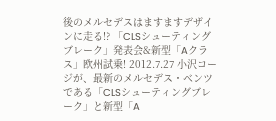後のメルセデスはますますデザインに走る!? 「CLSシューティングブレーク」発表会&新型「Aクラス」欧州試乗! 2012.7.27 小沢コージが、最新のメルセデス・ベンツである「CLSシューティングブレーク」と新型「A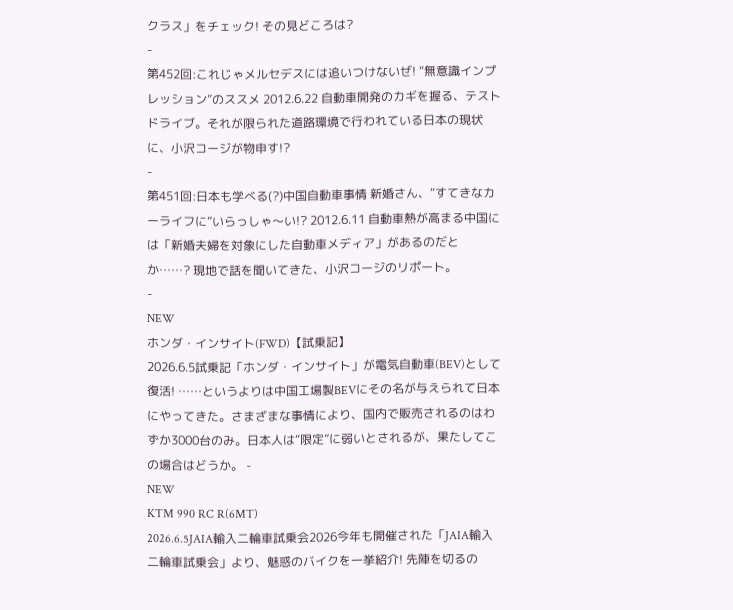クラス」をチェック! その見どころは?
-
第452回:これじゃメルセデスには追いつけないぜ! “無意識インプレッション”のススメ 2012.6.22 自動車開発のカギを握る、テストドライブ。それが限られた道路環境で行われている日本の現状に、小沢コージが物申す!?
-
第451回:日本も学べる(?)中国自動車事情 新婚さん、“すてきなカーライフに”いらっしゃ〜い!? 2012.6.11 自動車熱が高まる中国には「新婚夫婦を対象にした自動車メディア」があるのだとか……? 現地で話を聞いてきた、小沢コージのリポート。
-
NEW
ホンダ・インサイト(FWD)【試乗記】
2026.6.5試乗記「ホンダ・インサイト」が電気自動車(BEV)として復活! ……というよりは中国工場製BEVにその名が与えられて日本にやってきた。さまざまな事情により、国内で販売されるのはわずか3000台のみ。日本人は“限定”に弱いとされるが、果たしてこの場合はどうか。 -
NEW
KTM 990 RC R(6MT)
2026.6.5JAIA輸入二輪車試乗会2026今年も開催された「JAIA輸入二輪車試乗会」より、魅惑のバイクを一挙紹介! 先陣を切るの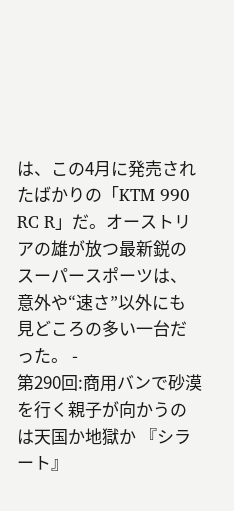は、この4月に発売されたばかりの「KTM 990 RC R」だ。オーストリアの雄が放つ最新鋭のスーパースポーツは、意外や“速さ”以外にも見どころの多い一台だった。 -
第290回:商用バンで砂漠を行く親子が向かうのは天国か地獄か 『シラート』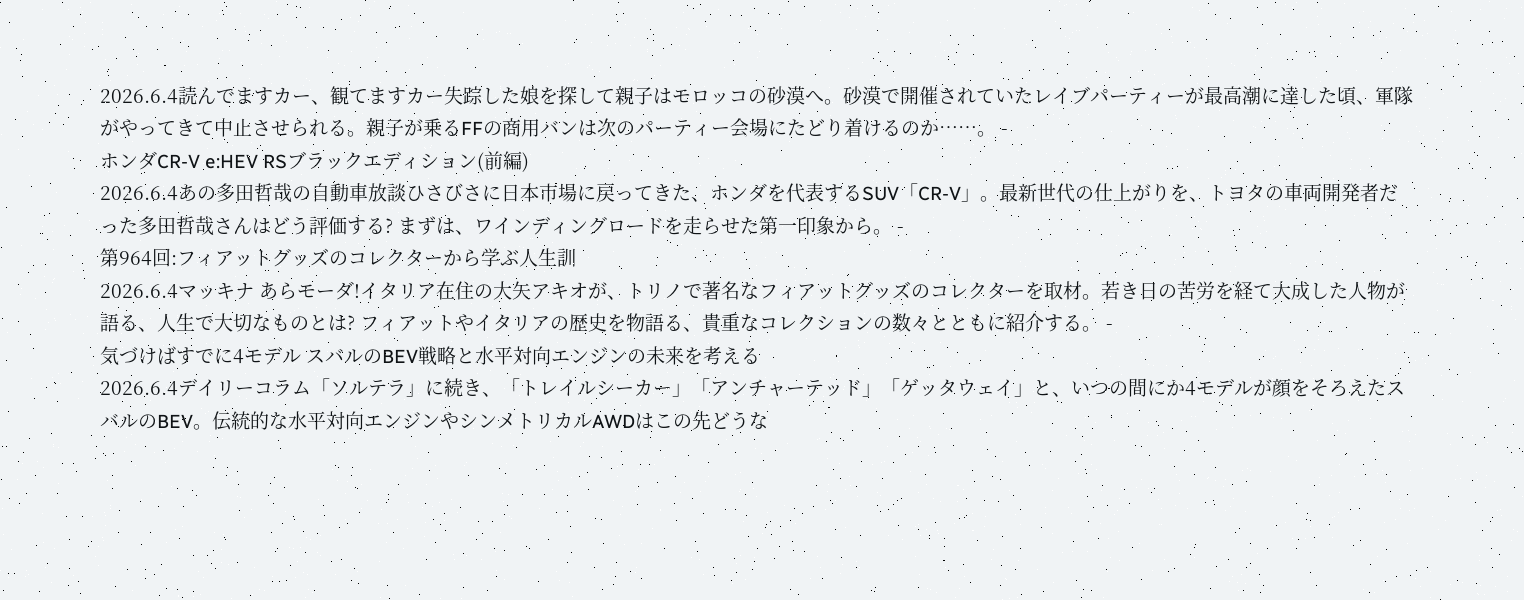2026.6.4読んでますカー、観てますカー失踪した娘を探して親子はモロッコの砂漠へ。砂漠で開催されていたレイブパーティーが最高潮に達した頃、軍隊がやってきて中止させられる。親子が乗るFFの商用バンは次のパーティー会場にたどり着けるのか……。 -
ホンダCR-V e:HEV RSブラックエディション(前編)
2026.6.4あの多田哲哉の自動車放談ひさびさに日本市場に戻ってきた、ホンダを代表するSUV「CR-V」。最新世代の仕上がりを、トヨタの車両開発者だった多田哲哉さんはどう評価する? まずは、ワインディングロードを走らせた第一印象から。 -
第964回:フィアットグッズのコレクターから学ぶ人生訓
2026.6.4マッキナ あらモーダ!イタリア在住の大矢アキオが、トリノで著名なフィアットグッズのコレクターを取材。若き日の苦労を経て大成した人物が語る、人生で大切なものとは? フィアットやイタリアの歴史を物語る、貴重なコレクションの数々とともに紹介する。 -
気づけばすでに4モデル スバルのBEV戦略と水平対向エンジンの未来を考える
2026.6.4デイリーコラム「ソルテラ」に続き、「トレイルシーカー」「アンチャーテッド」「ゲッタウェイ」と、いつの間にか4モデルが顔をそろえたスバルのBEV。伝統的な水平対向エンジンやシンメトリカルAWDはこの先どうな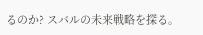るのか? スバルの未来戦略を探る。